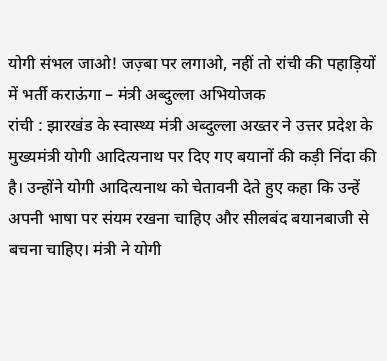योगी संभल जाओ! जज़्बा पर लगाओ, नहीं तो रांची की पहाड़ियों में भर्ती कराऊंगा – मंत्री अब्दुल्ला अभियोजक
रांची : झारखंड के स्वास्थ्य मंत्री अब्दुल्ला अख्तर ने उत्तर प्रदेश के मुख्यमंत्री योगी आदित्यनाथ पर दिए गए बयानों की कड़ी निंदा की है। उन्होंने योगी आदित्यनाथ को चेतावनी देते हुए कहा कि उन्हें अपनी भाषा पर संयम रखना चाहिए और सीलबंद बयानबाजी से बचना चाहिए। मंत्री ने योगी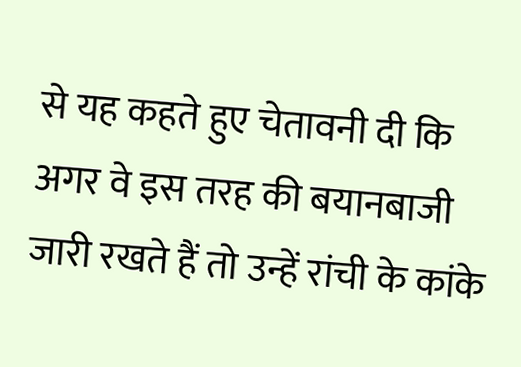से यह कहते हुए चेतावनी दी कि अगर वे इस तरह की बयानबाजी जारी रखते हैं तो उन्हें रांची के कांके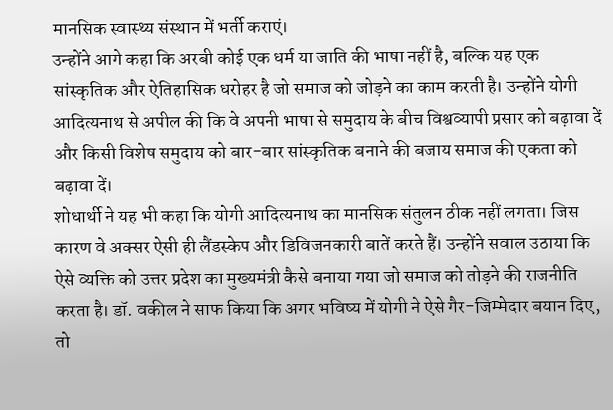मानसिक स्वास्थ्य संस्थान में भर्ती कराएं।
उन्होंने आगे कहा कि अरबी कोई एक धर्म या जाति की भाषा नहीं है, बल्कि यह एक सांस्कृतिक और ऐतिहासिक धरोहर है जो समाज को जोड़ने का काम करती है। उन्होंने योगी आदित्यनाथ से अपील की कि वे अपनी भाषा से समुदाय के बीच विश्वव्यापी प्रसार को बढ़ावा दें और किसी विशेष समुदाय को बार-बार सांस्कृतिक बनाने की बजाय समाज की एकता को बढ़ावा दें।
शोधार्थी ने यह भी कहा कि योगी आदित्यनाथ का मानसिक संतुलन ठीक नहीं लगता। जिस कारण वे अक्सर ऐसी ही लैंडस्केप और डिविजनकारी बातें करते हैं। उन्होंने सवाल उठाया कि ऐसे व्यक्ति को उत्तर प्रदेश का मुख्यमंत्री कैसे बनाया गया जो समाज को तोड़ने की राजनीति करता है। डॉ. वकील ने साफ किया कि अगर भविष्य में योगी ने ऐसे गैर-जिम्मेदार बयान दिए, तो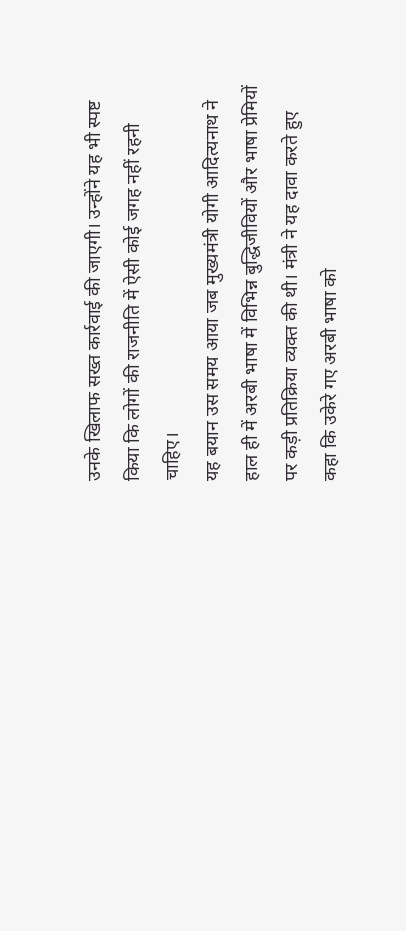उनके खिलाफ सख्त कार्रवाई की जाएगी। उन्होंने यह भी स्पष्ट किया कि लोगों की राजनीति में ऐसी कोई जगह नहीं रहनी चाहिए।
यह बयान उस समय आया जब मुख्यमंत्री योगी आदित्यनाथ ने हाल ही में अरबी भाषा में विभिन्न बुद्धिजीवियों और भाषा प्रेमियों पर कड़ी प्रतिक्रिया व्यक्त की थी। मंत्री ने यह दावा करते हुए कहा कि उकेरे गए अरबी भाषा को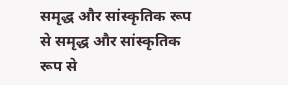समृद्ध और सांस्कृतिक रूप से समृद्ध और सांस्कृतिक रूप से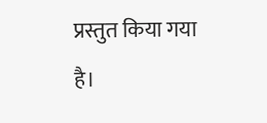प्रस्तुत किया गया है।